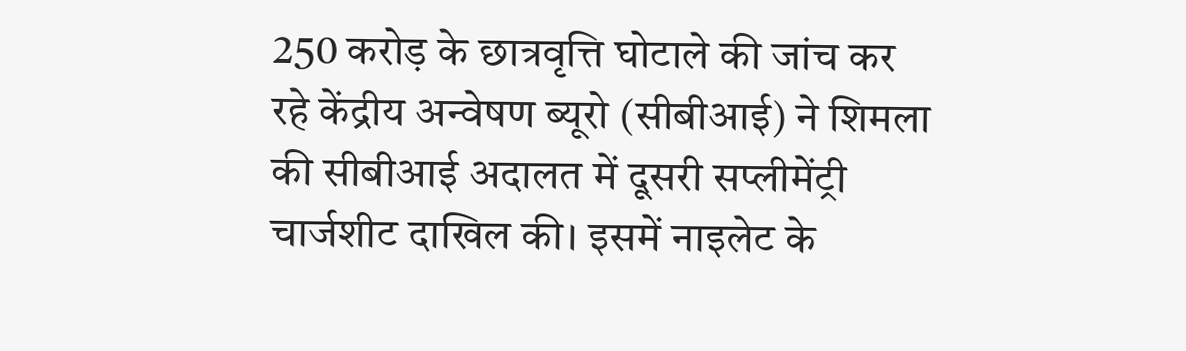250 करोड़ के छात्रवृत्ति घोटाले की जांच कर रहे केंद्रीय अन्वेषण ब्यूरो (सीबीआई) ने शिमला की सीबीआई अदालत में दूसरी सप्लीमेंट्री चार्जशीट दाखिल की। इसमें नाइलेट के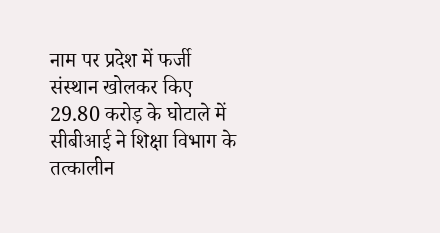नाम पर प्रदेश में फर्जी संस्थान खोलकर किए 29.80 करोड़ के घोटाले में सीबीआई ने शिक्षा विभाग के तत्कालीन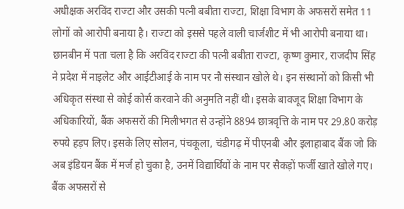अधीक्षक अरविंद राज्टा और उसकी पत्नी बबीता राज्टा, शिक्षा विभाग के अफसरों समेत 11 लोगों को आरोपी बनाया है। राज्टा को इससे पहले वाली चार्जशीट में भी आरोपी बनाया था।
छानबीन में पता चला है कि अरविंद राज्टा की पत्नी बबीता राज्टा, कृष्ण कुमार, राजदीप सिंह ने प्रदेश में नाइलेट और आईटीआई के नाम पर नौ संस्थान खोले थे। इन संस्थानों को किसी भी अधिकृत संस्था से कोई कोर्स करवाने की अनुमति नहीं थी। इसके बावजूद शिक्षा विभाग के अधिकारियों, बैंक अफसरों की मिलीभगत से उन्होंने 8894 छात्रवृत्ति के नाम पर 29.80 करोड़ रुपये हड़प लिए। इसके लिए सोलन, पंचकूला, चंडीगढ़ में पीएनबी और इलाहाबाद बैंक जो कि अब इंडियन बैंक में मर्ज हो चुका है, उनमें विद्यार्थियों के नाम पर सैकड़ों फर्जी खाते खोले गए। बैंक अफसरों से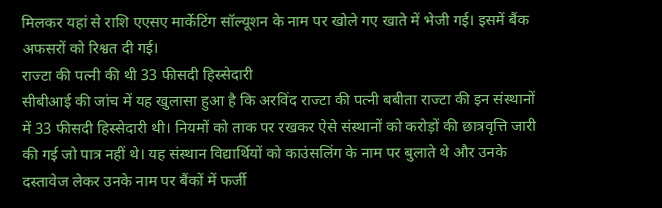मिलकर यहां से राशि एएसए मार्केटिंग सॉल्यूशन के नाम पर खोले गए खाते में भेजी गई। इसमें बैंक अफसरों को रिश्वत दी गई।
राज्टा की पत्नी की थी 33 फीसदी हिस्सेदारी
सीबीआई की जांच में यह खुलासा हुआ है कि अरविंद राज्टा की पत्नी बबीता राज्टा की इन संस्थानों में 33 फीसदी हिस्सेदारी थी। नियमों को ताक पर रखकर ऐसे संस्थानों को करोड़ों की छात्रवृत्ति जारी की गई जो पात्र नहीं थे। यह संस्थान विद्यार्थियों को काउंसलिंग के नाम पर बुलाते थे और उनके दस्तावेज लेकर उनके नाम पर बैंकों में फर्जी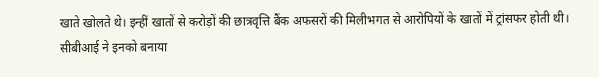खाते खोलते थे। इन्हीं खातों से करोड़ों की छात्रवृत्ति बैंक अफसरों की मिलीभगत से आरोपियों के खातों में ट्रांसफर होती थी।
सीबीआई ने इनको बनाया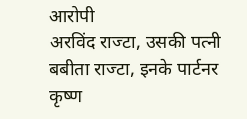आरोपी
अरविंद राज्टा, उसकी पत्नी बबीता राज्टा, इनके पार्टनर कृष्ण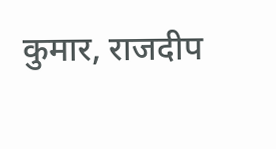कुमार, राजदीप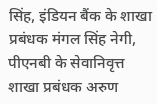सिंह, इंडियन बैंक के शाखा प्रबंधक मंगल सिंह नेगी, पीएनबी के सेवानिवृत्त शाखा प्रबंधक अरुण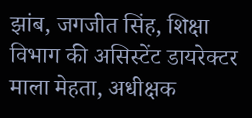झांब, जगजीत सिंह, शिक्षा विभाग की असिस्टेंट डायरेक्टर माला मेहता, अधीक्षक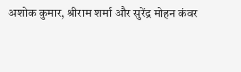अशोक कुमार, श्रीराम शर्मा और सुरेंद्र मोहन कंवर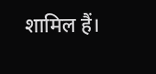शामिल हैं।